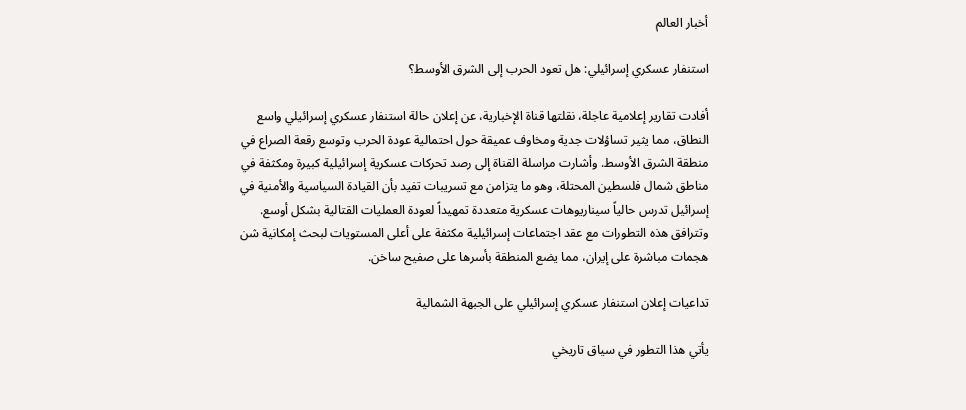أخبار العالم

استنفار عسكري إسرائيلي: هل تعود الحرب إلى الشرق الأوسط؟

أفادت تقارير إعلامية عاجلة، نقلتها قناة الإخبارية، عن إعلان حالة استنفار عسكري إسرائيلي واسع النطاق، مما يثير تساؤلات جدية ومخاوف عميقة حول احتمالية عودة الحرب وتوسع رقعة الصراع في منطقة الشرق الأوسط. وأشارت مراسلة القناة إلى رصد تحركات عسكرية إسرائيلية كبيرة ومكثفة في مناطق شمال فلسطين المحتلة، وهو ما يتزامن مع تسريبات تفيد بأن القيادة السياسية والأمنية في إسرائيل تدرس حالياً سيناريوهات عسكرية متعددة تمهيداً لعودة العمليات القتالية بشكل أوسع. وتترافق هذه التطورات مع عقد اجتماعات إسرائيلية مكثفة على أعلى المستويات لبحث إمكانية شن هجمات مباشرة على إيران، مما يضع المنطقة بأسرها على صفيح ساخن.

تداعيات إعلان استنفار عسكري إسرائيلي على الجبهة الشمالية

يأتي هذا التطور في سياق تاريخي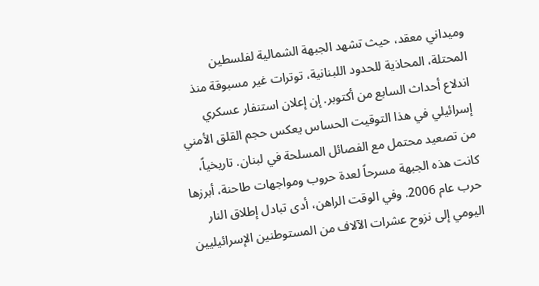وميداني معقد، حيث تشهد الجبهة الشمالية لفلسطين المحتلة، المحاذية للحدود اللبنانية، توترات غير مسبوقة منذ اندلاع أحداث السابع من أكتوبر. إن إعلان استنفار عسكري إسرائيلي في هذا التوقيت الحساس يعكس حجم القلق الأمني من تصعيد محتمل مع الفصائل المسلحة في لبنان. تاريخياً، كانت هذه الجبهة مسرحاً لعدة حروب ومواجهات طاحنة، أبرزها حرب عام 2006. وفي الوقت الراهن، أدى تبادل إطلاق النار اليومي إلى نزوح عشرات الآلاف من المستوطنين الإسرائيليين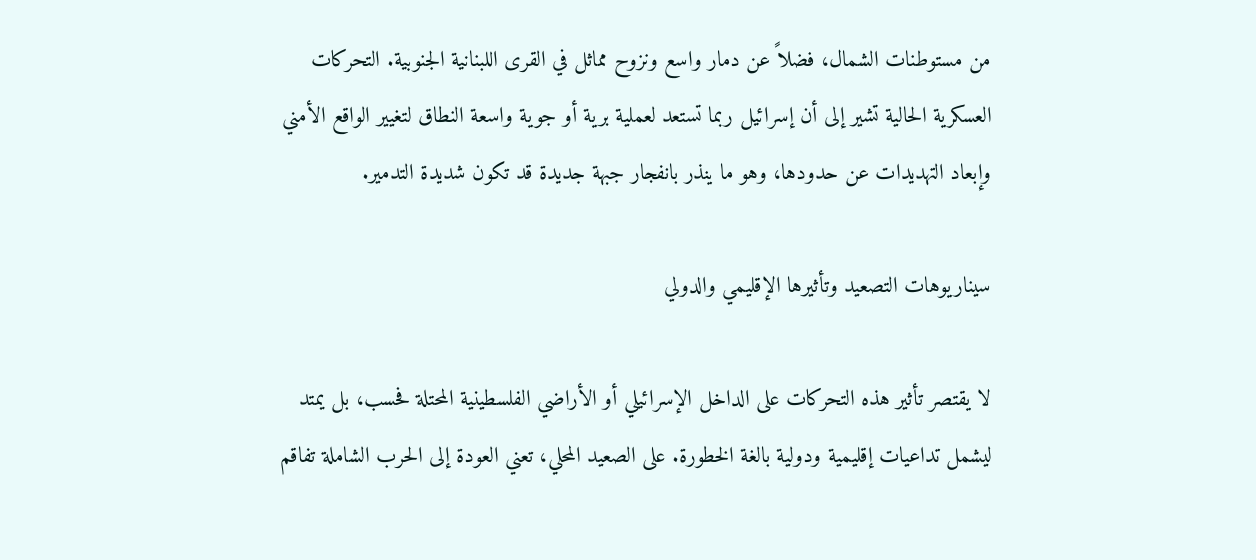من مستوطنات الشمال، فضلاً عن دمار واسع ونزوح مماثل في القرى اللبنانية الجنوبية. التحركات العسكرية الحالية تشير إلى أن إسرائيل ربما تستعد لعملية برية أو جوية واسعة النطاق لتغيير الواقع الأمني وإبعاد التهديدات عن حدودها، وهو ما ينذر بانفجار جبهة جديدة قد تكون شديدة التدمير.

سيناريوهات التصعيد وتأثيرها الإقليمي والدولي

لا يقتصر تأثير هذه التحركات على الداخل الإسرائيلي أو الأراضي الفلسطينية المحتلة فحسب، بل يمتد ليشمل تداعيات إقليمية ودولية بالغة الخطورة. على الصعيد المحلي، تعني العودة إلى الحرب الشاملة تفاقم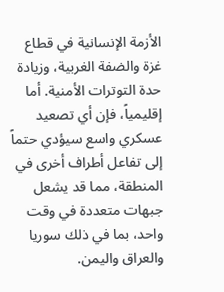الأزمة الإنسانية في قطاع غزة والضفة الغربية، وزيادة حدة التوترات الأمنية. أما إقليمياً، فإن أي تصعيد عسكري واسع سيؤدي حتماً إلى تفاعل أطراف أخرى في المنطقة، مما قد يشعل جبهات متعددة في وقت واحد، بما في ذلك سوريا والعراق واليمن.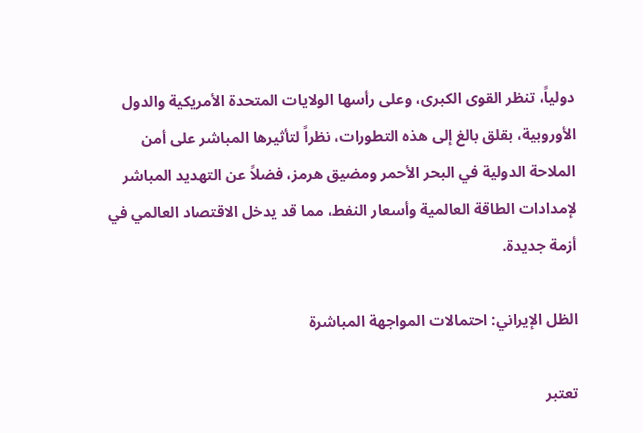دولياً، تنظر القوى الكبرى، وعلى رأسها الولايات المتحدة الأمريكية والدول الأوروبية، بقلق بالغ إلى هذه التطورات، نظراً لتأثيرها المباشر على أمن الملاحة الدولية في البحر الأحمر ومضيق هرمز، فضلاً عن التهديد المباشر لإمدادات الطاقة العالمية وأسعار النفط، مما قد يدخل الاقتصاد العالمي في أزمة جديدة.

الظل الإيراني: احتمالات المواجهة المباشرة

تعتبر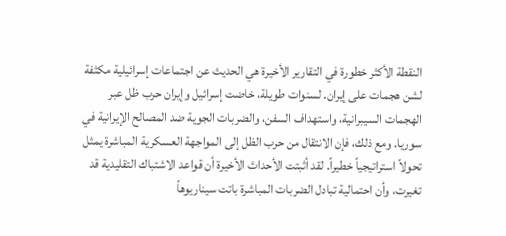النقطة الأكثر خطورة في التقارير الأخيرة هي الحديث عن اجتماعات إسرائيلية مكثفة لشن هجمات على إيران. لسنوات طويلة، خاضت إسرائيل وإيران حرب ظل عبر الهجمات السيبرانية، واستهداف السفن، والضربات الجوية ضد المصالح الإيرانية في سوريا. ومع ذلك، فإن الانتقال من حرب الظل إلى المواجهة العسكرية المباشرة يمثل تحولاً استراتيجياً خطيراً. لقد أثبتت الأحداث الأخيرة أن قواعد الاشتباك التقليدية قد تغيرت، وأن احتمالية تبادل الضربات المباشرة باتت سيناريوهاً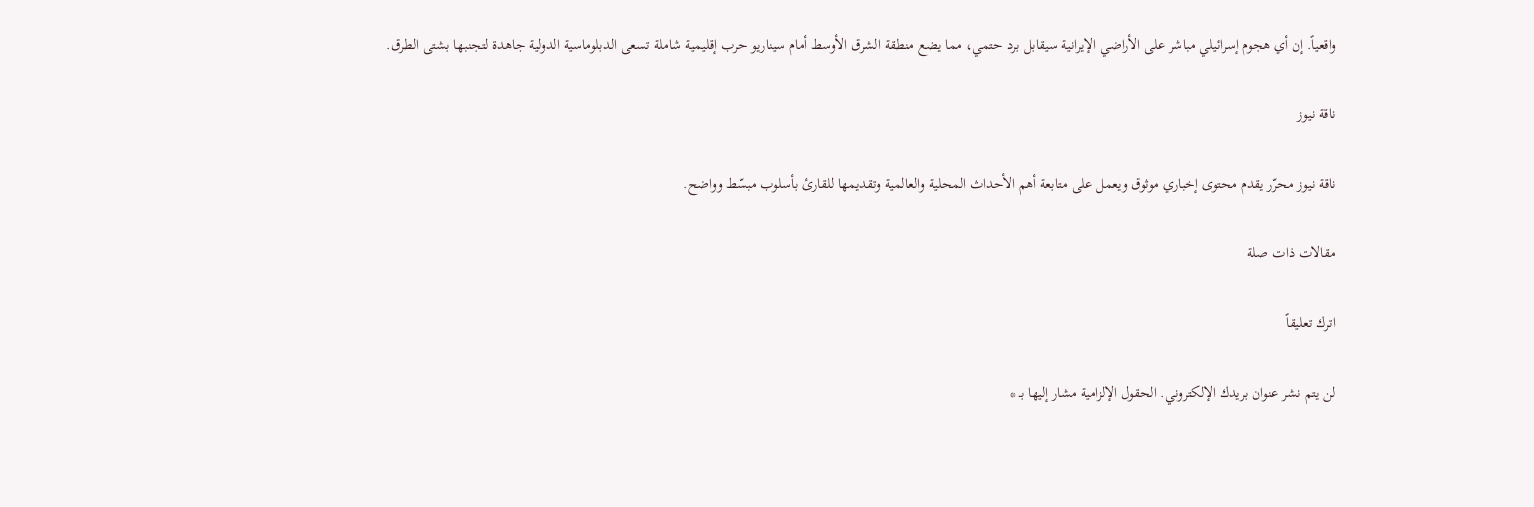واقعياً. إن أي هجوم إسرائيلي مباشر على الأراضي الإيرانية سيقابل برد حتمي، مما يضع منطقة الشرق الأوسط أمام سيناريو حرب إقليمية شاملة تسعى الدبلوماسية الدولية جاهدة لتجنبها بشتى الطرق.

ناقة نيوز

ناقة نيوز محرّر يقدم محتوى إخباري موثوق ويعمل على متابعة أهم الأحداث المحلية والعالمية وتقديمها للقارئ بأسلوب مبسّط وواضح.

مقالات ذات صلة

اترك تعليقاً

لن يتم نشر عنوان بريدك الإلكتروني. الحقول الإلزامية مشار إليها بـ *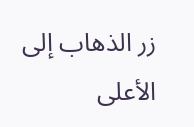زر الذهاب إلى الأعلى